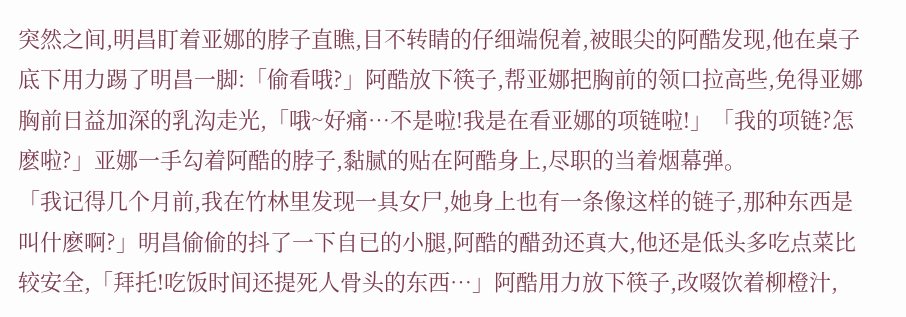突然之间,明昌盯着亚娜的脖子直瞧,目不转睛的仔细端倪着,被眼尖的阿酷发现,他在桌子底下用力踢了明昌一脚:「偷看哦?」阿酷放下筷子,帮亚娜把胸前的领口拉高些,免得亚娜胸前日益加深的乳沟走光,「哦~好痛…不是啦!我是在看亚娜的项链啦!」「我的项链?怎麽啦?」亚娜一手勾着阿酷的脖子,黏腻的贴在阿酷身上,尽职的当着烟幕弹。
「我记得几个月前,我在竹林里发现一具女尸,她身上也有一条像这样的链子,那种东西是叫什麽啊?」明昌偷偷的抖了一下自已的小腿,阿酷的醋劲还真大,他还是低头多吃点菜比较安全,「拜托!吃饭时间还提死人骨头的东西…」阿酷用力放下筷子,改啜饮着柳橙汁,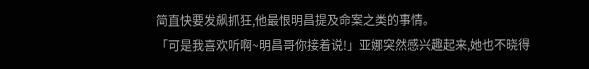简直快要发飙抓狂,他最恨明昌提及命案之类的事情。
「可是我喜欢听啊~明昌哥你接着说!」亚娜突然感兴趣起来,她也不晓得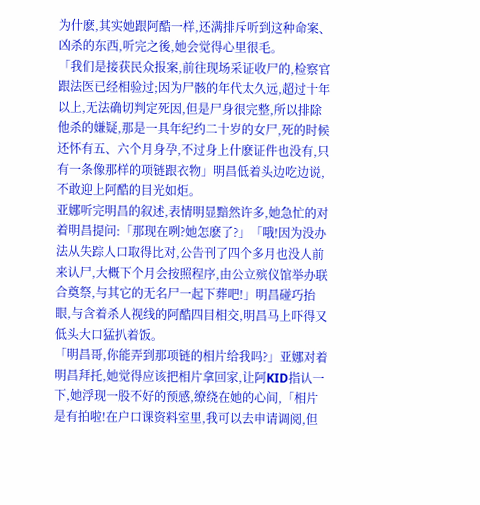为什麽,其实她跟阿酷一样,还满排斥听到这种命案、凶杀的东西,听完之後,她会觉得心里很毛。
「我们是接获民众报案,前往现场采证收尸的,检察官跟法医已经相验过;因为尸骸的年代太久远,超过十年以上,无法确切判定死因,但是尸身很完整,所以排除他杀的嫌疑,那是一具年纪约二十岁的女尸,死的时候还怀有五、六个月身孕,不过身上什麽证件也没有,只有一条像那样的项链跟衣物」明昌低着头边吃边说,不敢迎上阿酷的目光如炬。
亚娜听完明昌的叙述,表情明显黯然许多,她急忙的对着明昌提问:「那现在咧?她怎麽了?」「哦!因为没办法从失踪人口取得比对,公告刊了四个多月也没人前来认尸,大概下个月会按照程序,由公立殡仪馆举办联合奠祭,与其它的无名尸一起下葬吧!」明昌碰巧抬眼,与含着杀人视线的阿酷四目相交,明昌马上吓得又低头大口猛扒着饭。
「明昌哥,你能弄到那项链的相片给我吗?」亚娜对着明昌拜托,她觉得应该把相片拿回家,让阿KID指认一下,她浮现一股不好的预感,缭绕在她的心间,「相片是有拍啦!在户口课资料室里,我可以去申请调阅,但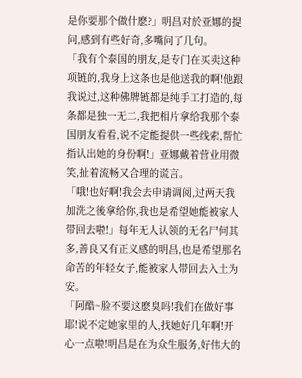是你要那个做什麽?」明昌对於亚娜的提问,感到有些好奇,多嘴问了几句。
「我有个泰国的朋友,是专门在买卖这种项链的,我身上这条也是他送我的啊!他跟我说过,这种佛牌链都是纯手工打造的,每条都是独一无二,我把相片拿给我那个泰国朋友看看,说不定能提供一些线索,帮忙指认出她的身份啊!」亚娜戴着营业用微笑,扯着流畅又合理的谎言。
「哦!也好啊!我会去申请调阅,过两天我加洗之後拿给你,我也是希望她能被家人带回去啦!」每年无人认领的无名尸何其多,善良又有正义感的明昌,也是希望那名命苦的年轻女子,能被家人带回去入土为安。
「阿酷~脸不要这麽臭吗!我们在做好事耶!说不定她家里的人,找她好几年啊!开心一点啦!明昌是在为众生服务,好伟大的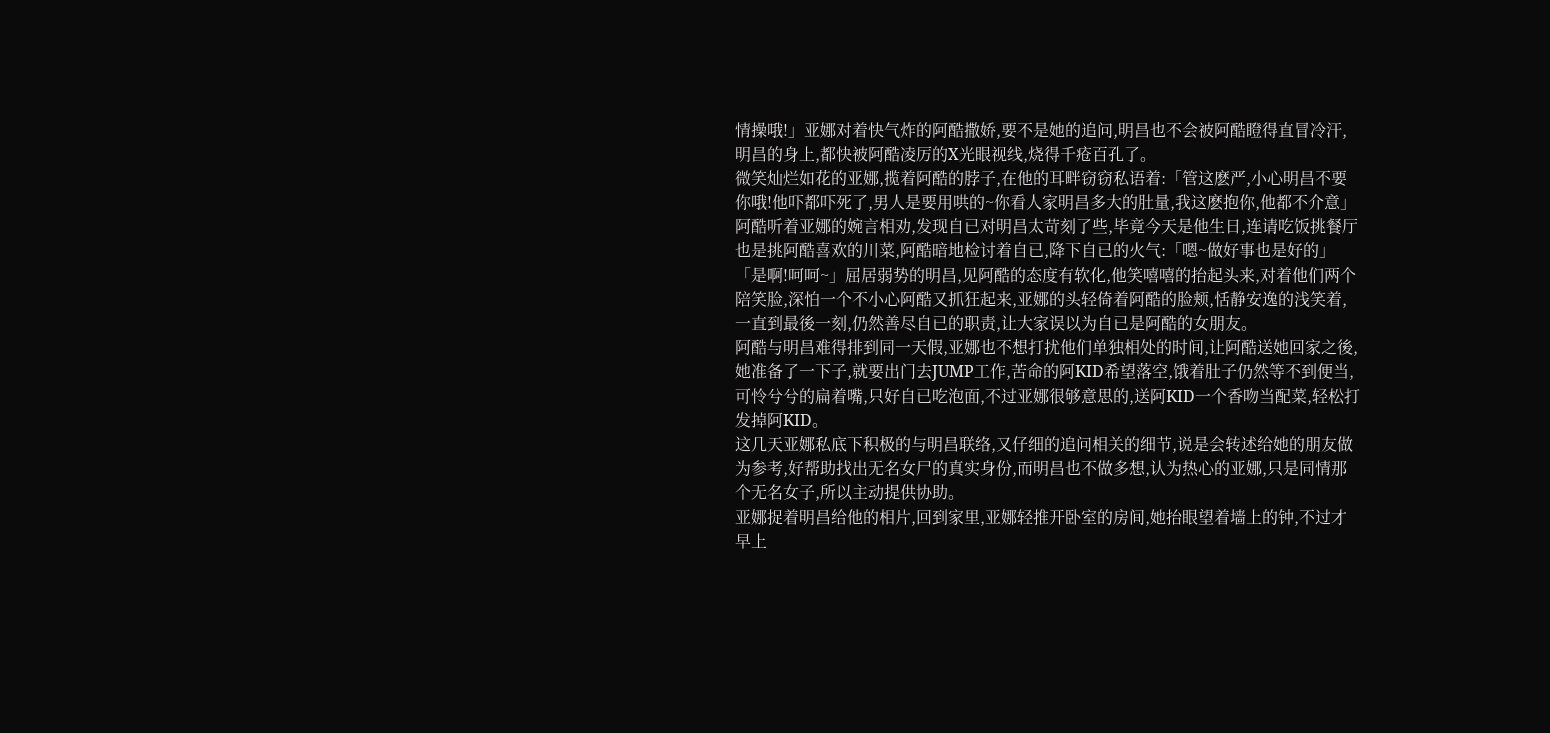情操哦!」亚娜对着快气炸的阿酷撒娇,要不是她的追问,明昌也不会被阿酷瞪得直冒冷汗,明昌的身上,都快被阿酷凌厉的X光眼视线,烧得千疮百孔了。
微笑灿烂如花的亚娜,揽着阿酷的脖子,在他的耳畔窃窃私语着:「管这麽严,小心明昌不要你哦!他吓都吓死了,男人是要用哄的~你看人家明昌多大的肚量,我这麽抱你,他都不介意」阿酷听着亚娜的婉言相劝,发现自已对明昌太苛刻了些,毕竟今天是他生日,连请吃饭挑餐厅也是挑阿酷喜欢的川菜,阿酷暗地检讨着自已,降下自已的火气:「嗯~做好事也是好的」
「是啊!呵呵~」屈居弱势的明昌,见阿酷的态度有软化,他笑嘻嘻的抬起头来,对着他们两个陪笑脸,深怕一个不小心阿酷又抓狂起来,亚娜的头轻倚着阿酷的脸颊,恬静安逸的浅笑着,一直到最後一刻,仍然善尽自已的职责,让大家误以为自已是阿酷的女朋友。
阿酷与明昌难得排到同一天假,亚娜也不想打扰他们单独相处的时间,让阿酷送她回家之後,她准备了一下子,就要出门去JUMP工作,苦命的阿KID希望落空,饿着肚子仍然等不到便当,可怜兮兮的扁着嘴,只好自已吃泡面,不过亚娜很够意思的,送阿KID一个香吻当配菜,轻松打发掉阿KID。
这几天亚娜私底下积极的与明昌联络,又仔细的追问相关的细节,说是会转述给她的朋友做为参考,好帮助找出无名女尸的真实身份,而明昌也不做多想,认为热心的亚娜,只是同情那个无名女子,所以主动提供协助。
亚娜捉着明昌给他的相片,回到家里,亚娜轻推开卧室的房间,她抬眼望着墙上的钟,不过才早上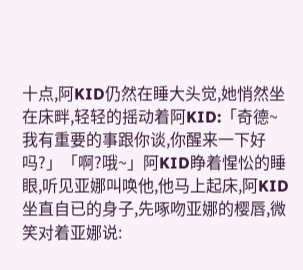十点,阿KID仍然在睡大头觉,她悄然坐在床畔,轻轻的摇动着阿KID:「奇德~我有重要的事跟你谈,你醒来一下好吗?」「啊?哦~」阿KID睁着惺忪的睡眼,听见亚娜叫唤他,他马上起床,阿KID坐直自已的身子,先啄吻亚娜的樱唇,微笑对着亚娜说: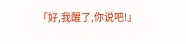「好,我醒了,你说吧!」